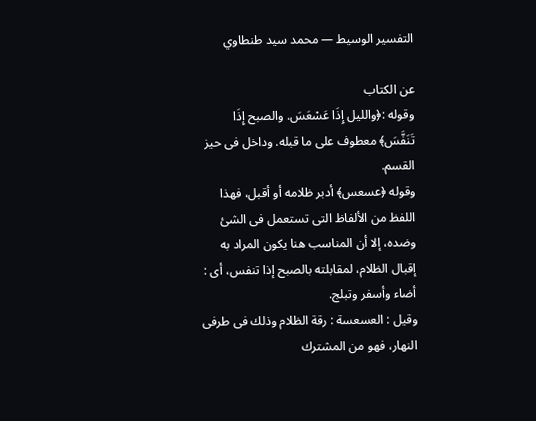التفسير الوسيط — محمد سيد طنطاوي

عن الكتاب
وقوله :﴿والليل إِذَا عَسْعَسَ. والصبح إِذَا تَنَفَّسَ﴾ معطوف على ما قبله. وداخل فى حيز القسم.
وقوله ﴿عسعس﴾ أدبر ظلامه أو أقبل، فهذا اللفظ من الألفاظ التى تستعمل فى الشئ وضده، إلا أن المناسب هنا يكون المراد به إقبال الظلام، لمقابلته بالصبح إذا تنفس، أى : أضاء وأسفر وتبلج.
وقيل : العسعسة : رقة الظلام وذلك فى طرفى النهار، فهو من المشترك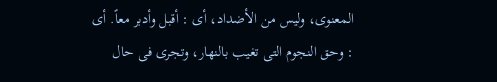المعنوى، وليس من الأضداد، أى : أقبل وأدبر معاً. أى : وحق النجوم التى تغيب بالنهار، وتجرى فى حال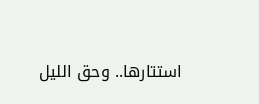استتارها.. وحق الليل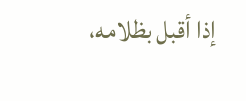إذا أقبل بظلامه،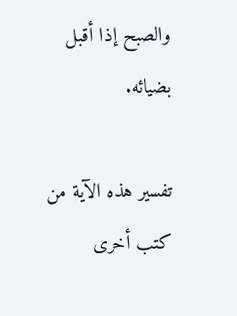والصبح إذا أقبل بضيائه.

تفسير هذه الآية من كتب أخرى